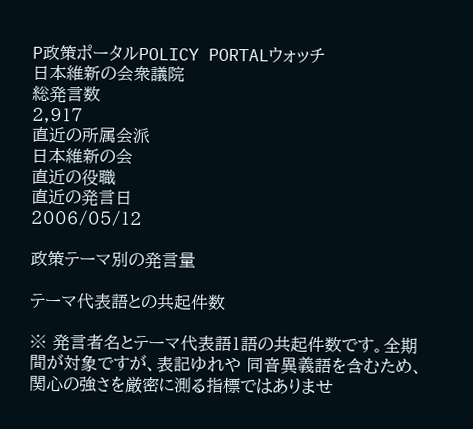P政策ポータルPOLICY PORTALウォッチ
日本維新の会衆議院
総発言数
2,917
直近の所属会派
日本維新の会
直近の役職
直近の発言日
2006/05/12

政策テーマ別の発言量

テーマ代表語との共起件数

※ 発言者名とテーマ代表語1語の共起件数です。全期間が対象ですが、表記ゆれや 同音異義語を含むため、関心の強さを厳密に測る指標ではありませ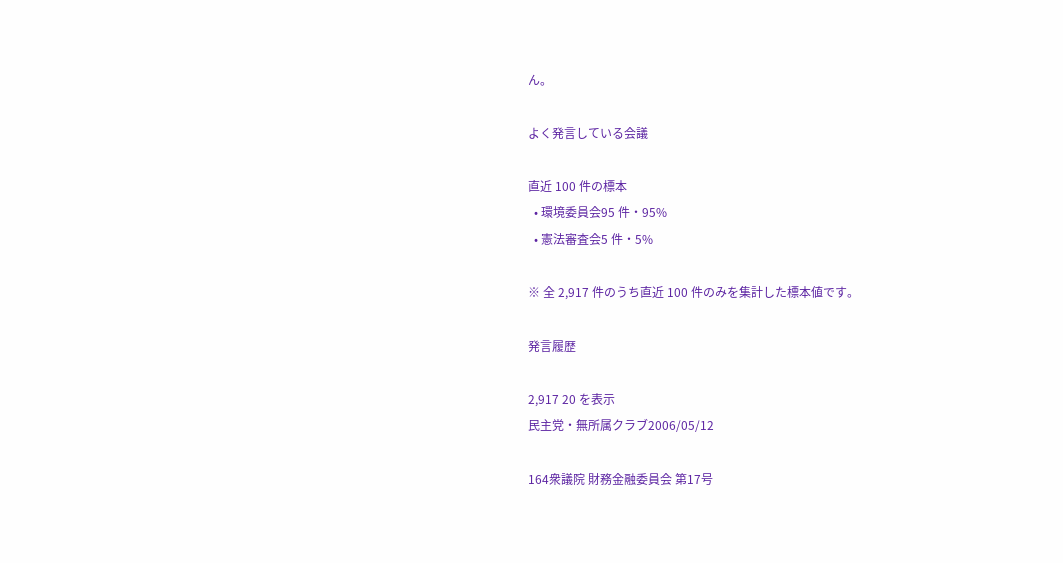ん。

よく発言している会議

直近 100 件の標本
  • 環境委員会95 件・95%
  • 憲法審査会5 件・5%

※ 全 2,917 件のうち直近 100 件のみを集計した標本値です。

発言履歴

2,917 20 を表示
民主党・無所属クラブ2006/05/12

164衆議院 財務金融委員会 第17号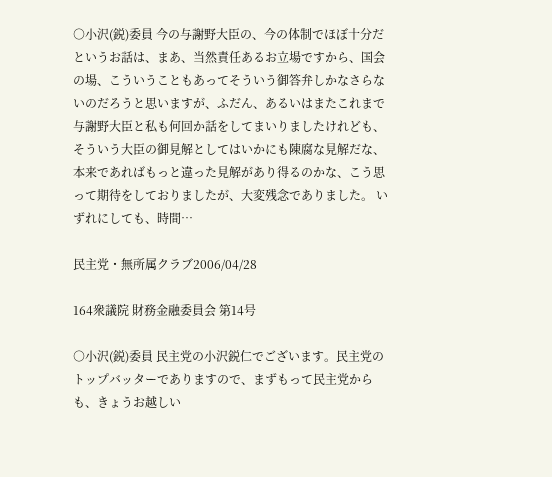○小沢(鋭)委員 今の与謝野大臣の、今の体制でほぼ十分だというお話は、まあ、当然責任あるお立場ですから、国会の場、こういうこともあってそういう御答弁しかなさらないのだろうと思いますが、ふだん、あるいはまたこれまで与謝野大臣と私も何回か話をしてまいりましたけれども、そういう大臣の御見解としてはいかにも陳腐な見解だな、本来であればもっと違った見解があり得るのかな、こう思って期待をしておりましたが、大変残念でありました。 いずれにしても、時間…

民主党・無所属クラブ2006/04/28

164衆議院 財務金融委員会 第14号

○小沢(鋭)委員 民主党の小沢鋭仁でございます。民主党のトップバッターでありますので、まずもって民主党からも、きょうお越しい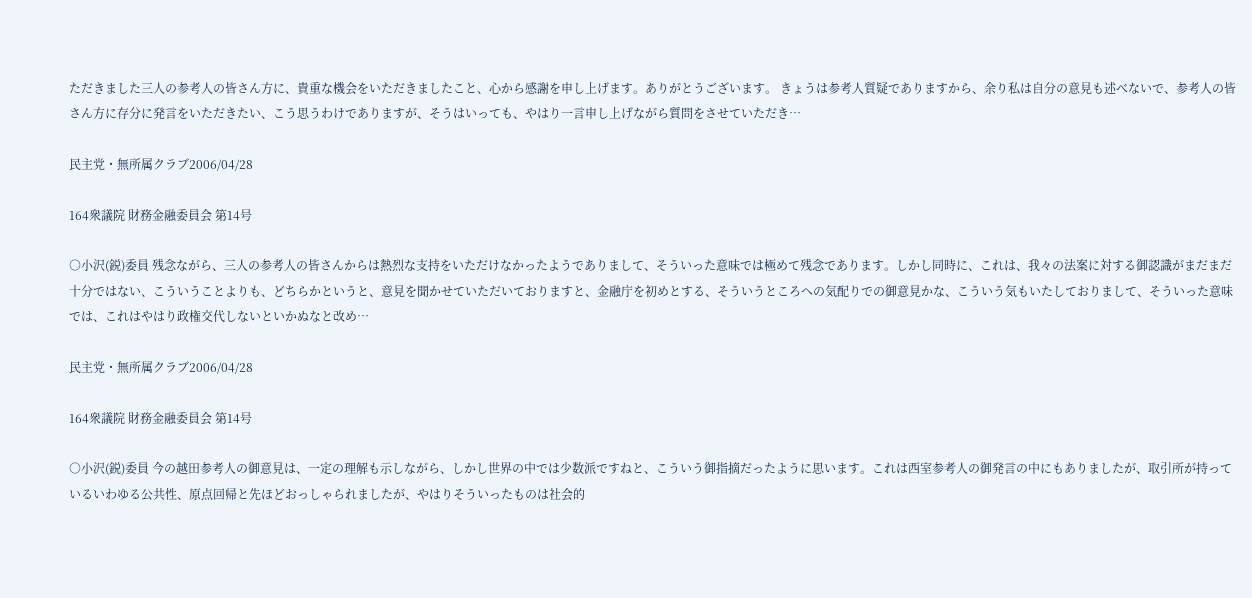ただきました三人の参考人の皆さん方に、貴重な機会をいただきましたこと、心から感謝を申し上げます。ありがとうございます。 きょうは参考人質疑でありますから、余り私は自分の意見も述べないで、参考人の皆さん方に存分に発言をいただきたい、こう思うわけでありますが、そうはいっても、やはり一言申し上げながら質問をさせていただき…

民主党・無所属クラブ2006/04/28

164衆議院 財務金融委員会 第14号

○小沢(鋭)委員 残念ながら、三人の参考人の皆さんからは熱烈な支持をいただけなかったようでありまして、そういった意味では極めて残念であります。しかし同時に、これは、我々の法案に対する御認識がまだまだ十分ではない、こういうことよりも、どちらかというと、意見を聞かせていただいておりますと、金融庁を初めとする、そういうところへの気配りでの御意見かな、こういう気もいたしておりまして、そういった意味では、これはやはり政権交代しないといかぬなと改め…

民主党・無所属クラブ2006/04/28

164衆議院 財務金融委員会 第14号

○小沢(鋭)委員 今の越田参考人の御意見は、一定の理解も示しながら、しかし世界の中では少数派ですねと、こういう御指摘だったように思います。これは西室参考人の御発言の中にもありましたが、取引所が持っているいわゆる公共性、原点回帰と先ほどおっしゃられましたが、やはりそういったものは社会的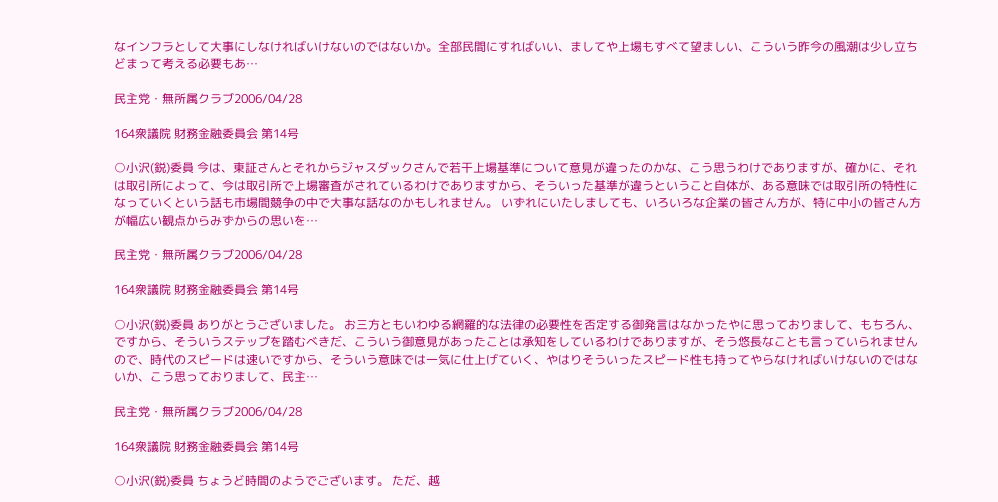なインフラとして大事にしなければいけないのではないか。全部民間にすればいい、ましてや上場もすべて望ましい、こういう昨今の風潮は少し立ちどまって考える必要もあ…

民主党・無所属クラブ2006/04/28

164衆議院 財務金融委員会 第14号

○小沢(鋭)委員 今は、東証さんとそれからジャスダックさんで若干上場基準について意見が違ったのかな、こう思うわけでありますが、確かに、それは取引所によって、今は取引所で上場審査がされているわけでありますから、そういった基準が違うということ自体が、ある意味では取引所の特性になっていくという話も市場間競争の中で大事な話なのかもしれません。 いずれにいたしましても、いろいろな企業の皆さん方が、特に中小の皆さん方が幅広い観点からみずからの思いを…

民主党・無所属クラブ2006/04/28

164衆議院 財務金融委員会 第14号

○小沢(鋭)委員 ありがとうございました。 お三方ともいわゆる網羅的な法律の必要性を否定する御発言はなかったやに思っておりまして、もちろん、ですから、そういうステップを踏むべきだ、こういう御意見があったことは承知をしているわけでありますが、そう悠長なことも言っていられませんので、時代のスピードは速いですから、そういう意味では一気に仕上げていく、やはりそういったスピード性も持ってやらなければいけないのではないか、こう思っておりまして、民主…

民主党・無所属クラブ2006/04/28

164衆議院 財務金融委員会 第14号

○小沢(鋭)委員 ちょうど時間のようでございます。 ただ、越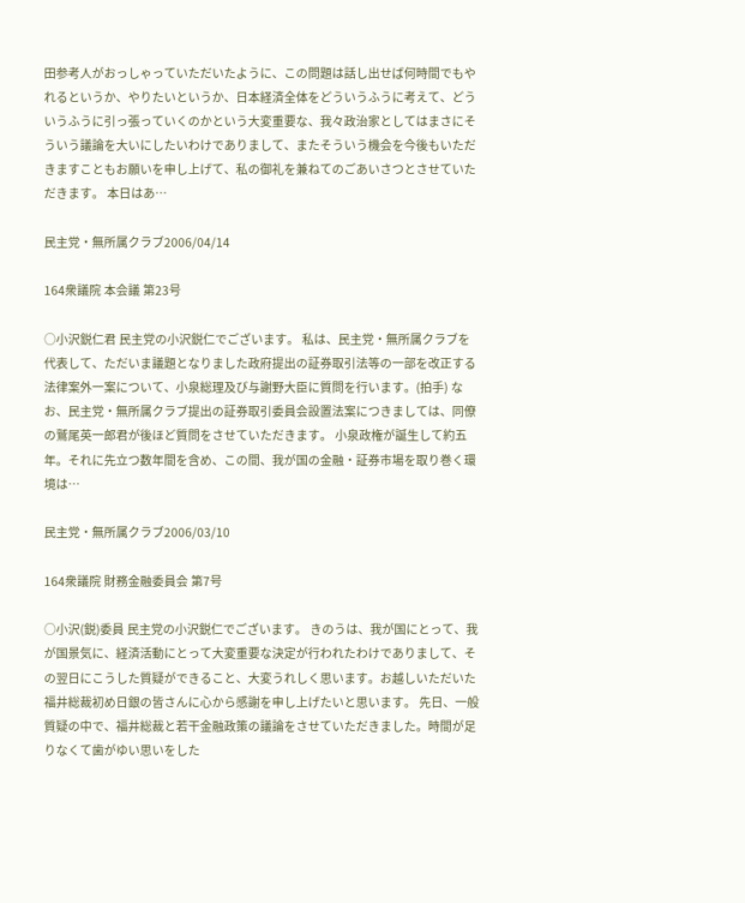田参考人がおっしゃっていただいたように、この問題は話し出せば何時間でもやれるというか、やりたいというか、日本経済全体をどういうふうに考えて、どういうふうに引っ張っていくのかという大変重要な、我々政治家としてはまさにそういう議論を大いにしたいわけでありまして、またそういう機会を今後もいただきますこともお願いを申し上げて、私の御礼を兼ねてのごあいさつとさせていただきます。 本日はあ…

民主党・無所属クラブ2006/04/14

164衆議院 本会議 第23号

○小沢鋭仁君 民主党の小沢鋭仁でございます。 私は、民主党・無所属クラブを代表して、ただいま議題となりました政府提出の証券取引法等の一部を改正する法律案外一案について、小泉総理及び与謝野大臣に質問を行います。(拍手) なお、民主党・無所属クラブ提出の証券取引委員会設置法案につきましては、同僚の鷲尾英一郎君が後ほど質問をさせていただきます。 小泉政権が誕生して約五年。それに先立つ数年間を含め、この間、我が国の金融・証券市場を取り巻く環境は…

民主党・無所属クラブ2006/03/10

164衆議院 財務金融委員会 第7号

○小沢(鋭)委員 民主党の小沢鋭仁でございます。 きのうは、我が国にとって、我が国景気に、経済活動にとって大変重要な決定が行われたわけでありまして、その翌日にこうした質疑ができること、大変うれしく思います。お越しいただいた福井総裁初め日銀の皆さんに心から感謝を申し上げたいと思います。 先日、一般質疑の中で、福井総裁と若干金融政策の議論をさせていただきました。時間が足りなくて歯がゆい思いをした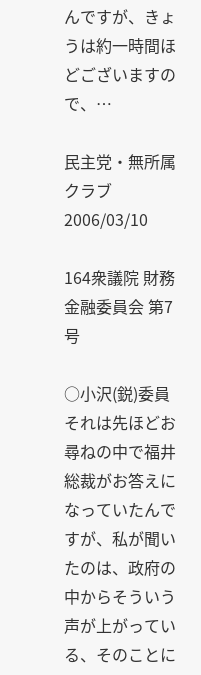んですが、きょうは約一時間ほどございますので、…

民主党・無所属クラブ2006/03/10

164衆議院 財務金融委員会 第7号

○小沢(鋭)委員 それは先ほどお尋ねの中で福井総裁がお答えになっていたんですが、私が聞いたのは、政府の中からそういう声が上がっている、そのことに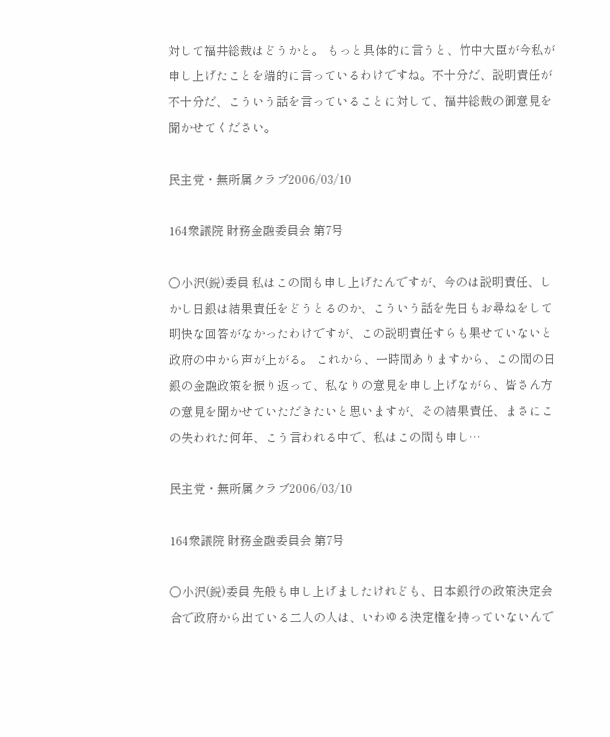対して福井総裁はどうかと。 もっと具体的に言うと、竹中大臣が今私が申し上げたことを端的に言っているわけですね。不十分だ、説明責任が不十分だ、こういう話を言っていることに対して、福井総裁の御意見を聞かせてください。

民主党・無所属クラブ2006/03/10

164衆議院 財務金融委員会 第7号

○小沢(鋭)委員 私はこの間も申し上げたんですが、今のは説明責任、しかし日銀は結果責任をどうとるのか、こういう話を先日もお尋ねをして明快な回答がなかったわけですが、この説明責任すらも果せていないと政府の中から声が上がる。 これから、一時間ありますから、この間の日銀の金融政策を振り返って、私なりの意見を申し上げながら、皆さん方の意見を聞かせていただきたいと思いますが、その結果責任、まさにこの失われた何年、こう言われる中で、私はこの間も申し…

民主党・無所属クラブ2006/03/10

164衆議院 財務金融委員会 第7号

○小沢(鋭)委員 先般も申し上げましたけれども、日本銀行の政策決定会合で政府から出ている二人の人は、いわゆる決定権を持っていないんで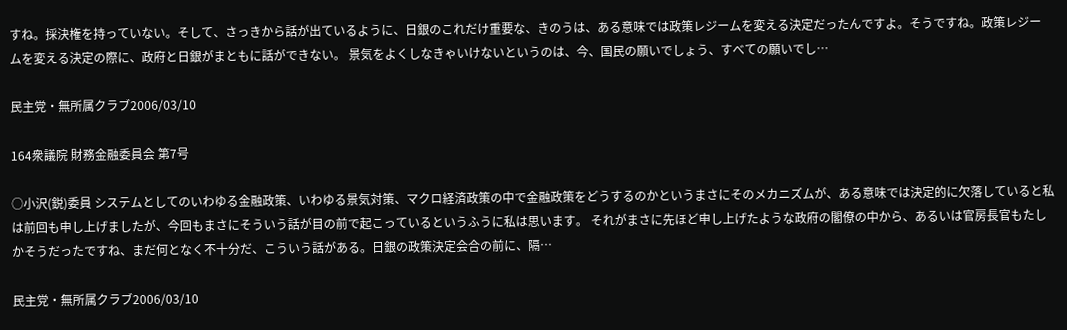すね。採決権を持っていない。そして、さっきから話が出ているように、日銀のこれだけ重要な、きのうは、ある意味では政策レジームを変える決定だったんですよ。そうですね。政策レジームを変える決定の際に、政府と日銀がまともに話ができない。 景気をよくしなきゃいけないというのは、今、国民の願いでしょう、すべての願いでし…

民主党・無所属クラブ2006/03/10

164衆議院 財務金融委員会 第7号

○小沢(鋭)委員 システムとしてのいわゆる金融政策、いわゆる景気対策、マクロ経済政策の中で金融政策をどうするのかというまさにそのメカニズムが、ある意味では決定的に欠落していると私は前回も申し上げましたが、今回もまさにそういう話が目の前で起こっているというふうに私は思います。 それがまさに先ほど申し上げたような政府の閣僚の中から、あるいは官房長官もたしかそうだったですね、まだ何となく不十分だ、こういう話がある。日銀の政策決定会合の前に、隔…

民主党・無所属クラブ2006/03/10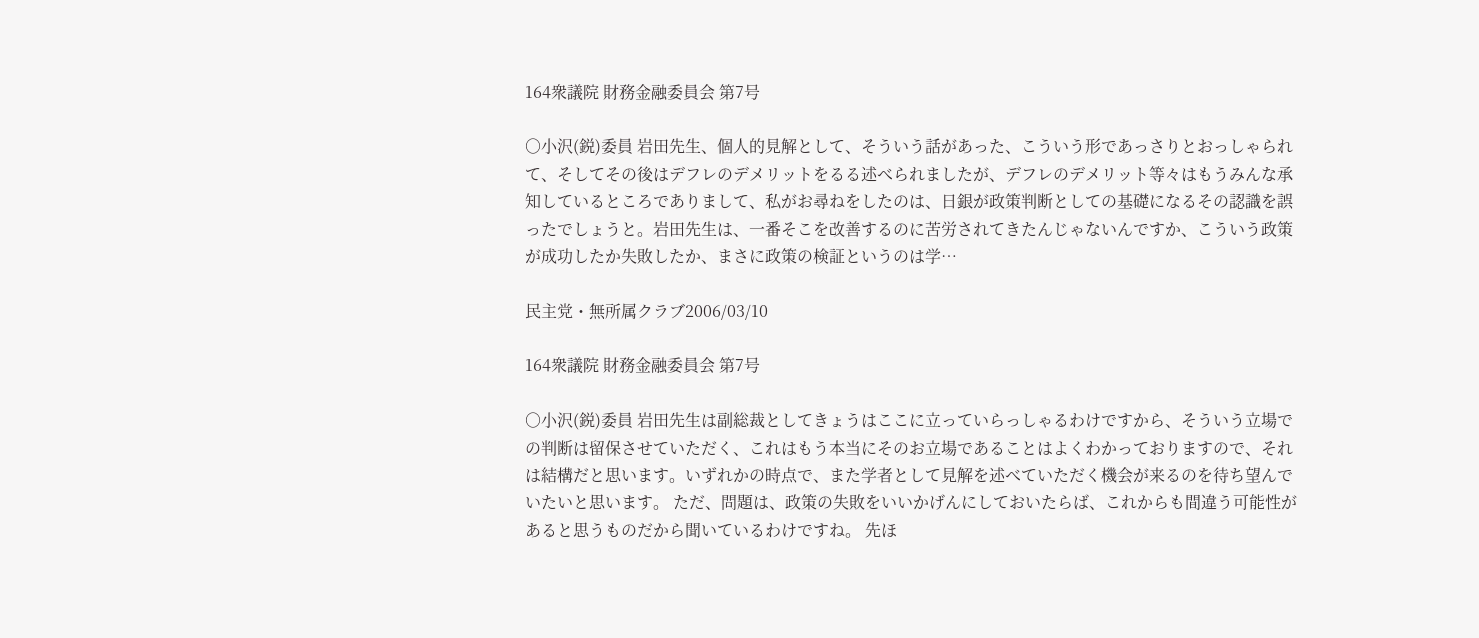164衆議院 財務金融委員会 第7号

○小沢(鋭)委員 岩田先生、個人的見解として、そういう話があった、こういう形であっさりとおっしゃられて、そしてその後はデフレのデメリットをるる述べられましたが、デフレのデメリット等々はもうみんな承知しているところでありまして、私がお尋ねをしたのは、日銀が政策判断としての基礎になるその認識を誤ったでしょうと。岩田先生は、一番そこを改善するのに苦労されてきたんじゃないんですか、こういう政策が成功したか失敗したか、まさに政策の検証というのは学…

民主党・無所属クラブ2006/03/10

164衆議院 財務金融委員会 第7号

○小沢(鋭)委員 岩田先生は副総裁としてきょうはここに立っていらっしゃるわけですから、そういう立場での判断は留保させていただく、これはもう本当にそのお立場であることはよくわかっておりますので、それは結構だと思います。いずれかの時点で、また学者として見解を述べていただく機会が来るのを待ち望んでいたいと思います。 ただ、問題は、政策の失敗をいいかげんにしておいたらば、これからも間違う可能性があると思うものだから聞いているわけですね。 先ほ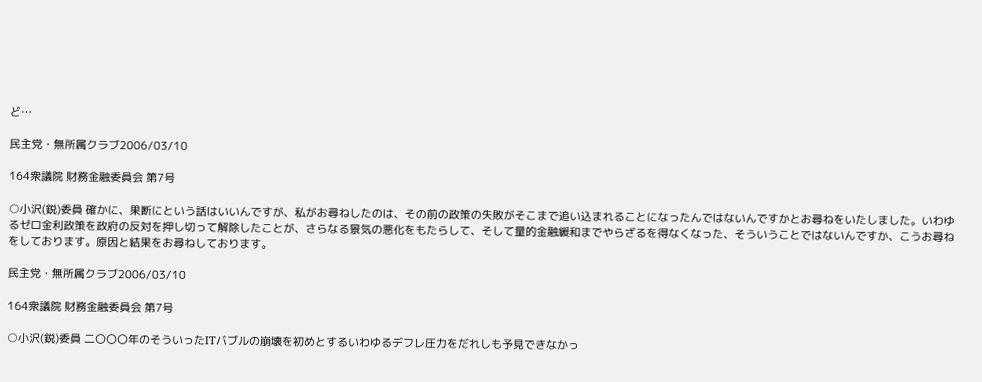ど…

民主党・無所属クラブ2006/03/10

164衆議院 財務金融委員会 第7号

○小沢(鋭)委員 確かに、果断にという話はいいんですが、私がお尋ねしたのは、その前の政策の失敗がそこまで追い込まれることになったんではないんですかとお尋ねをいたしました。いわゆるゼロ金利政策を政府の反対を押し切って解除したことが、さらなる景気の悪化をもたらして、そして量的金融緩和までやらざるを得なくなった、そういうことではないんですか、こうお尋ねをしております。原因と結果をお尋ねしております。

民主党・無所属クラブ2006/03/10

164衆議院 財務金融委員会 第7号

○小沢(鋭)委員 二〇〇〇年のそういったITバブルの崩壊を初めとするいわゆるデフレ圧力をだれしも予見できなかっ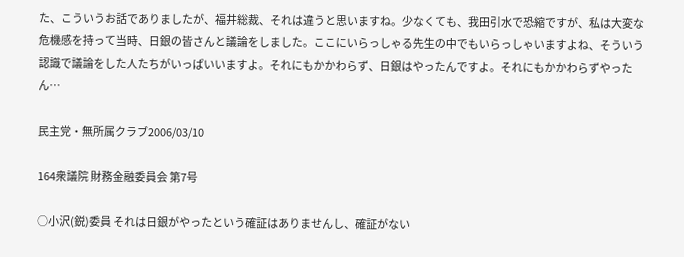た、こういうお話でありましたが、福井総裁、それは違うと思いますね。少なくても、我田引水で恐縮ですが、私は大変な危機感を持って当時、日銀の皆さんと議論をしました。ここにいらっしゃる先生の中でもいらっしゃいますよね、そういう認識で議論をした人たちがいっぱいいますよ。それにもかかわらず、日銀はやったんですよ。それにもかかわらずやったん…

民主党・無所属クラブ2006/03/10

164衆議院 財務金融委員会 第7号

○小沢(鋭)委員 それは日銀がやったという確証はありませんし、確証がない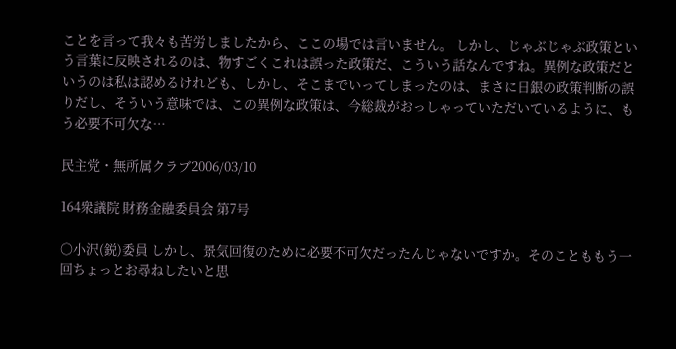ことを言って我々も苦労しましたから、ここの場では言いません。 しかし、じゃぶじゃぶ政策という言葉に反映されるのは、物すごくこれは誤った政策だ、こういう話なんですね。異例な政策だというのは私は認めるけれども、しかし、そこまでいってしまったのは、まさに日銀の政策判断の誤りだし、そういう意味では、この異例な政策は、今総裁がおっしゃっていただいているように、もう必要不可欠な…

民主党・無所属クラブ2006/03/10

164衆議院 財務金融委員会 第7号

○小沢(鋭)委員 しかし、景気回復のために必要不可欠だったんじゃないですか。そのことももう一回ちょっとお尋ねしたいと思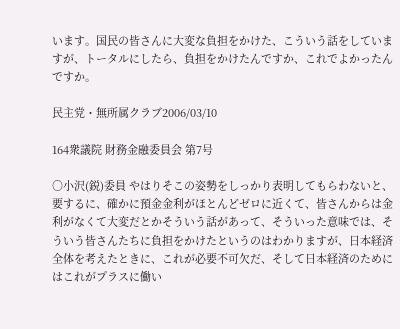います。国民の皆さんに大変な負担をかけた、こういう話をしていますが、トータルにしたら、負担をかけたんですか、これでよかったんですか。

民主党・無所属クラブ2006/03/10

164衆議院 財務金融委員会 第7号

○小沢(鋭)委員 やはりそこの姿勢をしっかり表明してもらわないと、要するに、確かに預金金利がほとんどゼロに近くて、皆さんからは金利がなくて大変だとかそういう話があって、そういった意味では、そういう皆さんたちに負担をかけたというのはわかりますが、日本経済全体を考えたときに、これが必要不可欠だ、そして日本経済のためにはこれがプラスに働い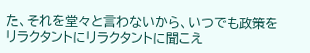た、それを堂々と言わないから、いつでも政策をリラクタントにリラクタントに聞こえ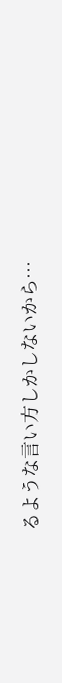るような言い方しかしないから…